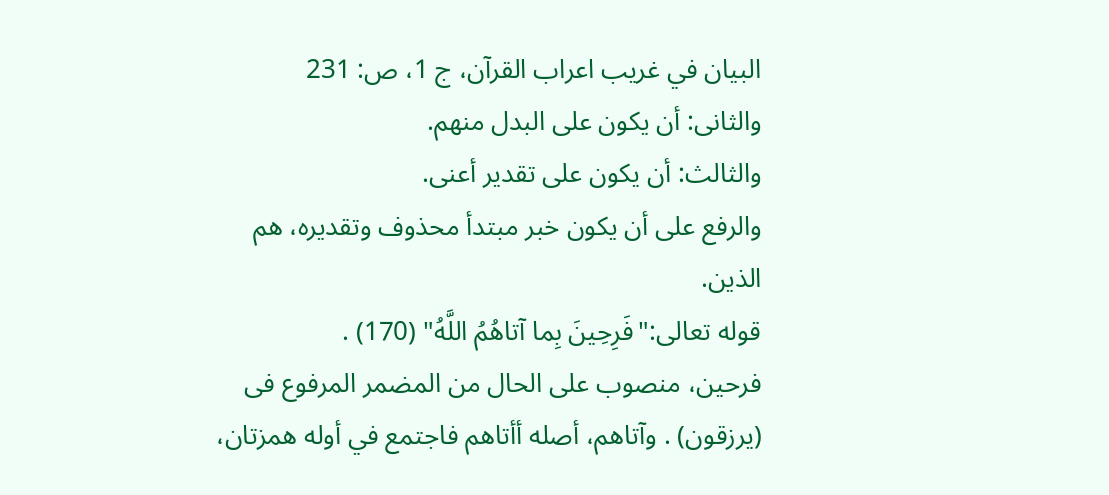البيان في غريب اعراب القرآن، ج 1، ص: 231
والثانى: أن يكون على البدل منهم.
والثالث: أن يكون على تقدير أعنى.
والرفع على أن يكون خبر مبتدأ محذوف وتقديره، هم الذين.
قوله تعالى:"فَرِحِينَ بِما آتاهُمُ اللَّهُ" (170) .
فرحين، منصوب على الحال من المضمر المرفوع فى (يرزقون) . وآتاهم، أصله أأتاهم فاجتمع في أوله همزتان،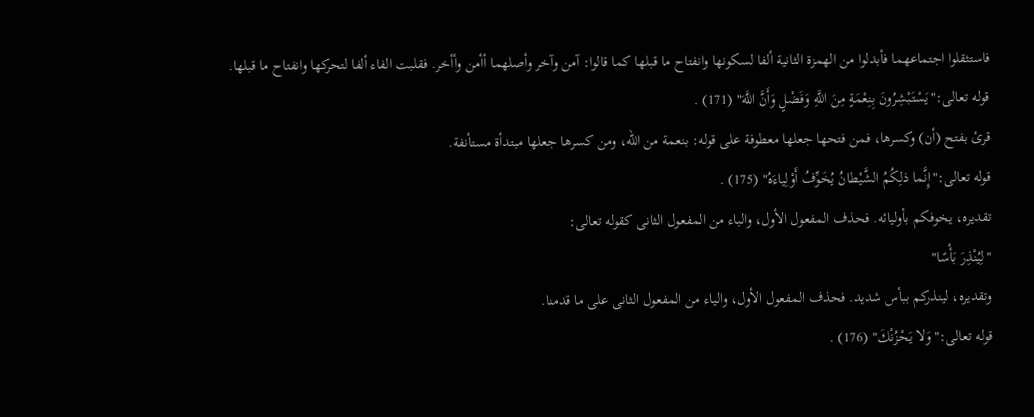فاستثقلوا اجتماعهما فأبدلوا من الهمزة الثانية ألفا لسكونها وانفتاح ما قبلها كما قالوا: آمن وآخر وأصلهما أأمن وأأخر. فقلبت الفاء ألفا لتحركها وانفتاح ما قبلها.
قوله تعالى:"يَسْتَبْشِرُونَ بِنِعْمَةٍ مِنَ اللَّهِ وَفَضْلٍ وَأَنَّ اللَّهَ" (171) .
قرئ بفتح (أن) وكسرها، فمن فتحها جعلها معطوفة على قوله: بنعمة من اللّه، ومن كسرها جعلها مبتدأة مستأنفة.
قوله تعالى:"إِنَّما ذلِكُمُ الشَّيْطانُ يُخَوِّفُ أَوْلِياءَهُ" (175) .
تقديره، يخوفكم بأوليائه. فحذف المفعول الأول، والباء من المفعول الثانى كقوله تعالى:
"لِيُنْذِرَ بَأْسًا"
وتقديره، لينذركم ببأس شديد. فحذف المفعول الأول، والياء من المفعول الثانى على ما قدمنا.
قوله تعالى:"وَلا يَحْزُنْكَ" (176) .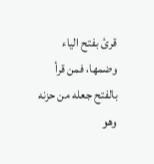قرئ بفتح الياء وضمها، فمن قرأ بالفتح جعله من حزنه وهو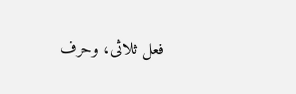فعل ثلاثى، وحرف